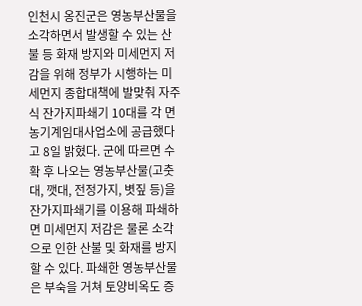인천시 옹진군은 영농부산물을 소각하면서 발생할 수 있는 산불 등 화재 방지와 미세먼지 저감을 위해 정부가 시행하는 미세먼지 종합대책에 발맞춰 자주식 잔가지파쇄기 10대를 각 면 농기계임대사업소에 공급했다고 8일 밝혔다. 군에 따르면 수확 후 나오는 영농부산물(고춧대, 깻대, 전정가지, 볏짚 등)을 잔가지파쇄기를 이용해 파쇄하면 미세먼지 저감은 물론 소각으로 인한 산불 및 화재를 방지할 수 있다. 파쇄한 영농부산물은 부숙을 거쳐 토양비옥도 증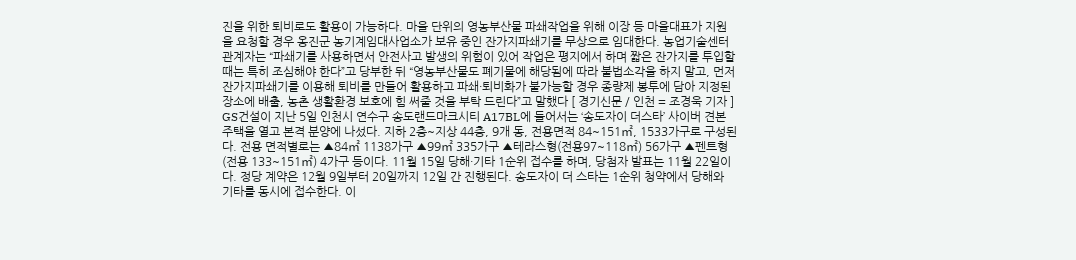진을 위한 퇴비로도 활용이 가능하다. 마을 단위의 영농부산물 파쇄작업을 위해 이장 등 마을대표가 지원을 요청할 경우 옹진군 농기계임대사업소가 보유 중인 잔가지파쇄기를 무상으로 임대한다. 농업기술센터 관계자는 “파쇄기를 사용하면서 안전사고 발생의 위험이 있어 작업은 평지에서 하며 짧은 잔가지를 투입할 때는 특히 조심해야 한다”고 당부한 뒤 “영농부산물도 폐기물에 해당됨에 따라 불법소각을 하지 말고, 먼저 잔가지파쇄기를 이용해 퇴비를 만들어 활용하고 파쇄·퇴비화가 불가능할 경우 종량제 봉투에 담아 지정된 장소에 배출, 농촌 생활환경 보호에 힘 써줄 것을 부탁 드린다”고 말했다 [ 경기신문 / 인천 = 조경욱 기자 ]
GS건설이 지난 5일 인천시 연수구 송도랜드마크시티 A17BL에 들어서는 ‘송도자이 더스타’ 사이버 견본 주택을 열고 본격 분양에 나섰다. 지하 2층~지상 44층, 9개 동, 전용면적 84~151㎡, 1533가구로 구성된다. 전용 면적별로는 ▲84㎡ 1138가구 ▲99㎡ 335가구 ▲테라스형(전용97~118㎡) 56가구 ▲펜트형(전용 133~151㎡) 4가구 등이다. 11월 15일 당해·기타 1순위 접수를 하며, 당첨자 발표는 11월 22일이다. 정당 계약은 12월 9일부터 20일까지 12일 간 진행된다. 송도자이 더 스타는 1순위 청약에서 당해와 기타를 동시에 접수한다. 이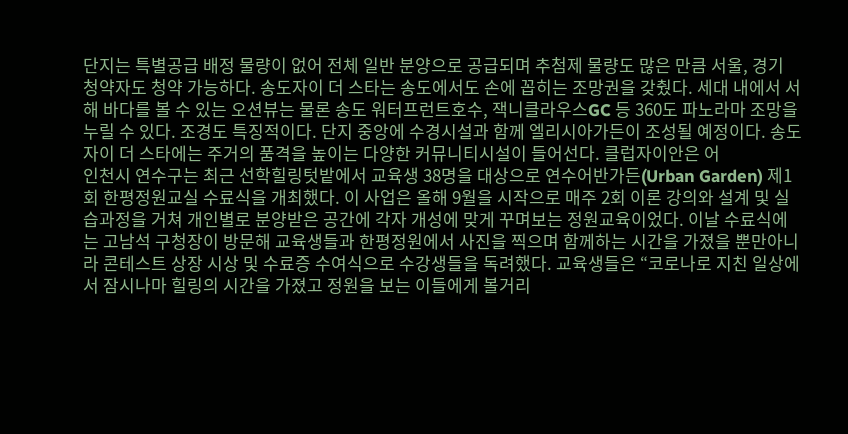단지는 특별공급 배정 물량이 없어 전체 일반 분양으로 공급되며 추첨제 물량도 많은 만큼 서울, 경기 청약자도 청약 가능하다. 송도자이 더 스타는 송도에서도 손에 꼽히는 조망권을 갖췄다. 세대 내에서 서해 바다를 볼 수 있는 오션뷰는 물론 송도 워터프런트호수, 잭니클라우스GC 등 360도 파노라마 조망을 누릴 수 있다. 조경도 특징적이다. 단지 중앙에 수경시설과 함께 엘리시아가든이 조성될 예정이다. 송도자이 더 스타에는 주거의 품격을 높이는 다양한 커뮤니티시설이 들어선다. 클럽자이안은 어
인천시 연수구는 최근 선학힐링텃밭에서 교육생 38명을 대상으로 연수어반가든(Urban Garden) 제1회 한평정원교실 수료식을 개최했다. 이 사업은 올해 9월을 시작으로 매주 2회 이론 강의와 설계 및 실습과정을 거쳐 개인별로 분양받은 공간에 각자 개성에 맞게 꾸며보는 정원교육이었다. 이날 수료식에는 고남석 구청장이 방문해 교육생들과 한평정원에서 사진을 찍으며 함께하는 시간을 가졌을 뿐만아니라 콘테스트 상장 시상 및 수료증 수여식으로 수강생들을 독려했다. 교육생들은 “코로나로 지친 일상에서 잠시나마 힐링의 시간을 가졌고 정원을 보는 이들에게 볼거리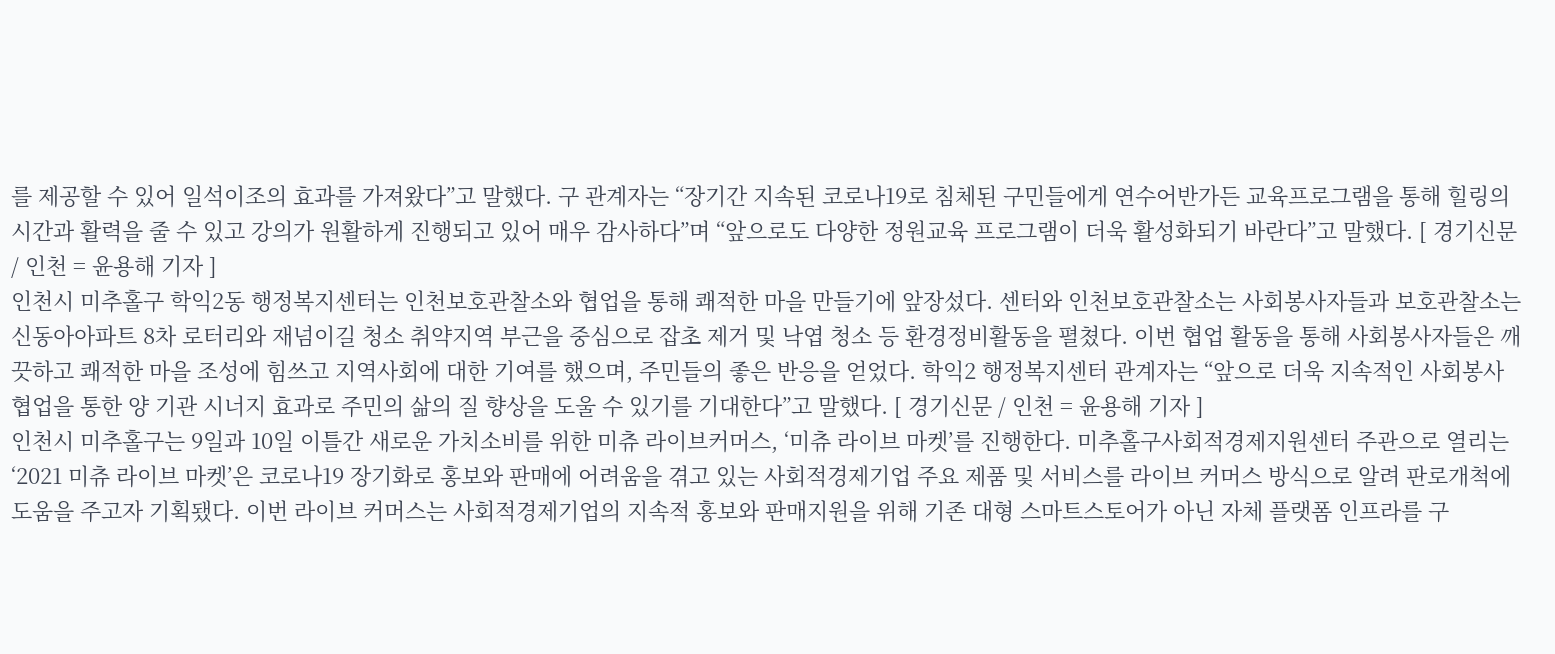를 제공할 수 있어 일석이조의 효과를 가져왔다”고 말했다. 구 관계자는 “장기간 지속된 코로나19로 침체된 구민들에게 연수어반가든 교육프로그램을 통해 힐링의 시간과 활력을 줄 수 있고 강의가 원활하게 진행되고 있어 매우 감사하다”며 “앞으로도 다양한 정원교육 프로그램이 더욱 활성화되기 바란다”고 말했다. [ 경기신문 / 인천 = 윤용해 기자 ]
인천시 미추홀구 학익2동 행정복지센터는 인천보호관찰소와 협업을 통해 쾌적한 마을 만들기에 앞장섰다. 센터와 인천보호관찰소는 사회봉사자들과 보호관찰소는 신동아아파트 8차 로터리와 재넘이길 청소 취약지역 부근을 중심으로 잡초 제거 및 낙엽 청소 등 환경정비활동을 펼쳤다. 이번 협업 활동을 통해 사회봉사자들은 깨끗하고 쾌적한 마을 조성에 힘쓰고 지역사회에 대한 기여를 했으며, 주민들의 좋은 반응을 얻었다. 학익2 행정복지센터 관계자는 “앞으로 더욱 지속적인 사회봉사 협업을 통한 양 기관 시너지 효과로 주민의 삶의 질 향상을 도울 수 있기를 기대한다”고 말했다. [ 경기신문 / 인천 = 윤용해 기자 ]
인천시 미추홀구는 9일과 10일 이틀간 새로운 가치소비를 위한 미츄 라이브커머스, ‘미츄 라이브 마켓’를 진행한다. 미추홀구사회적경제지원센터 주관으로 열리는 ‘2021 미츄 라이브 마켓’은 코로나19 장기화로 홍보와 판매에 어려움을 겪고 있는 사회적경제기업 주요 제품 및 서비스를 라이브 커머스 방식으로 알려 판로개척에 도움을 주고자 기획됐다. 이번 라이브 커머스는 사회적경제기업의 지속적 홍보와 판매지원을 위해 기존 대형 스마트스토어가 아닌 자체 플랫폼 인프라를 구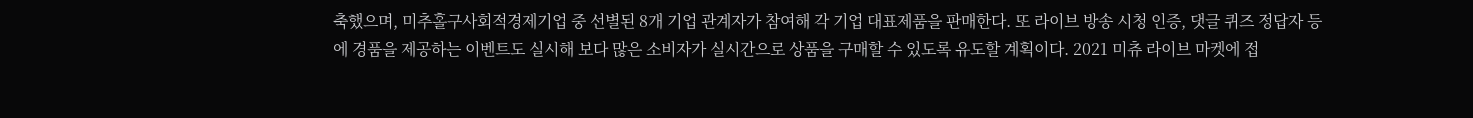축했으며, 미추홀구사회적경제기업 중 선별된 8개 기업 관계자가 참여해 각 기업 대표제품을 판매한다. 또 라이브 방송 시청 인증, 댓글 퀴즈 정답자 등에 경품을 제공하는 이벤트도 실시해 보다 많은 소비자가 실시간으로 상품을 구매할 수 있도록 유도할 계획이다. 2021 미츄 라이브 마켓에 접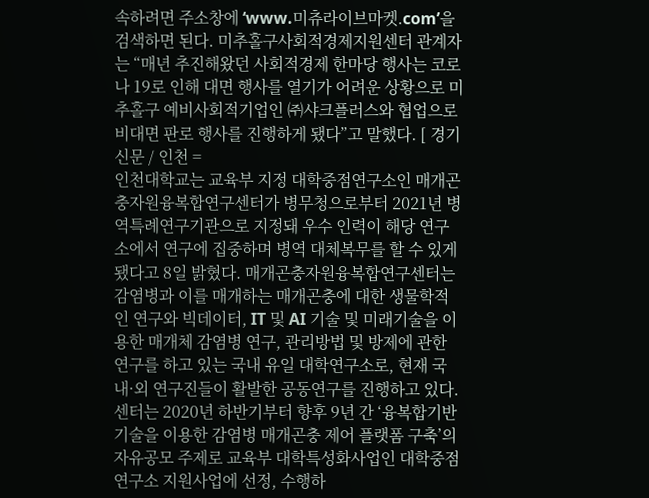속하려면 주소창에 ‘www.미츄라이브마켓.com’을 검색하면 된다. 미추홀구사회적경제지원센터 관계자는 “매년 추진해왔던 사회적경제 한마당 행사는 코로나 19로 인해 대면 행사를 열기가 어려운 상황으로 미추홀구 예비사회적기업인 ㈜샤크플러스와 협업으로 비대면 판로 행사를 진행하게 됐다”고 말했다. [ 경기신문 / 인천 =
인천대학교는 교육부 지정 대학중점연구소인 매개곤충자원융복합연구센터가 병무청으로부터 2021년 병역특례연구기관으로 지정돼 우수 인력이 해당 연구소에서 연구에 집중하며 병역 대체복무를 할 수 있게 됐다고 8일 밝혔다. 매개곤충자원융복합연구센터는 감염병과 이를 매개하는 매개곤충에 대한 생물학적인 연구와 빅데이터, IT 및 AI 기술 및 미래기술을 이용한 매개체 감염병 연구, 관리방법 및 방제에 관한 연구를 하고 있는 국내 유일 대학연구소로, 현재 국내·외 연구진들이 활발한 공동연구를 진행하고 있다. 센터는 2020년 하반기부터 향후 9년 간 ‘융복합기반기술을 이용한 감염병 매개곤충 제어 플랫폼 구축’의 자유공모 주제로 교육부 대학특성화사업인 대학중점연구소 지원사업에 선정, 수행하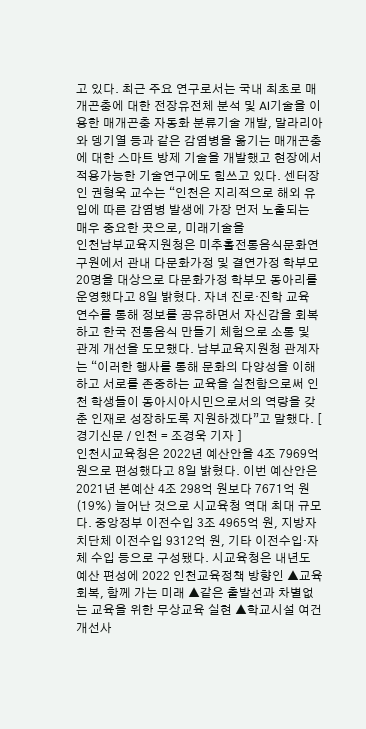고 있다. 최근 주요 연구로서는 국내 최초로 매개곤충에 대한 전장유전체 분석 및 AI기술을 이용한 매개곤충 자동화 분류기술 개발, 말라리아와 뎅기열 등과 같은 감염병을 옮기는 매개곤충에 대한 스마트 방제 기술을 개발했고 현장에서 적용가능한 기술연구에도 힘쓰고 있다. 센터장인 권형욱 교수는 “인천은 지리적으로 해외 유입에 따른 감염병 발생에 가장 먼저 노출되는 매우 중요한 곳으로, 미래기술을
인천남부교육지원청은 미추홀전통음식문화연구원에서 관내 다문화가정 및 결연가정 학부모 20명을 대상으로 다문화가정 학부모 동아리를 운영했다고 8일 밝혔다. 자녀 진로·진학 교육 연수를 통해 정보를 공유하면서 자신감을 회복하고 한국 전통음식 만들기 체험으로 소통 및 관계 개선을 도모했다. 남부교육지원청 관계자는 “이러한 행사를 통해 문화의 다양성을 이해하고 서로를 존중하는 교육을 실천함으로써 인천 학생들이 동아시아시민으로서의 역량을 갖춘 인재로 성장하도록 지원하겠다”고 말했다. [ 경기신문 / 인천 = 조경욱 기자 ]
인천시교육청은 2022년 예산안을 4조 7969억 원으로 편성했다고 8일 밝혔다. 이번 예산안은 2021년 본예산 4조 298억 원보다 7671억 원(19%) 늘어난 것으로 시교육청 역대 최대 규모다. 중앙정부 이전수입 3조 4965억 원, 지방자치단체 이전수입 9312억 원, 기타 이전수입·자체 수입 등으로 구성됐다. 시교육청은 내년도 예산 편성에 2022 인천교육정책 방향인 ▲교육회복, 함께 가는 미래 ▲같은 출발선과 차별없는 교육을 위한 무상교육 실현 ▲학교시설 여건 개선사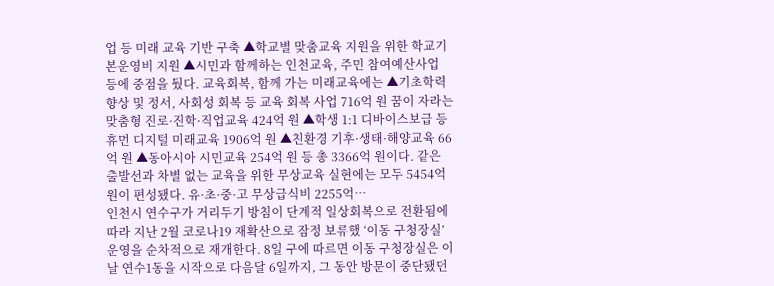업 등 미래 교육 기반 구축 ▲학교별 맞춤교육 지원을 위한 학교기본운영비 지원 ▲시민과 함께하는 인천교육, 주민 참여예산사업 등에 중점을 뒀다. 교육회복, 함께 가는 미래교육에는 ▲기초학력 향상 및 정서, 사회성 회복 등 교육 회복 사업 716억 원 꿈이 자라는 맞춤형 진로·진학·직업교육 424억 원 ▲학생 1:1 디바이스보급 등 휴먼 디지털 미래교육 1906억 원 ▲친환경 기후·생태·해양교육 66억 원 ▲동아시아 시민교육 254억 원 등 총 3366억 원이다. 같은 출발선과 차별 없는 교육을 위한 무상교육 실현에는 모두 5454억 원이 편성됐다. 유·초·중·고 무상급식비 2255억…
인천시 연수구가 거리두기 방침이 단계적 일상회복으로 전환됨에 따라 지난 2월 코로나19 재확산으로 잠정 보류했 ‘이동 구청장실’ 운영을 순차적으로 재개한다. 8일 구에 따르면 이동 구청장실은 이날 연수1동을 시작으로 다음달 6일까지, 그 동안 방문이 중단됐던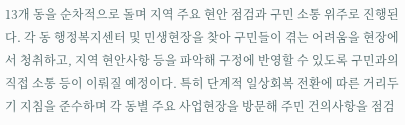13개 동을 순차적으로 돌며 지역 주요 현안 점검과 구민 소통 위주로 진행된다. 각 동 행정복지센터 및 민생현장을 찾아 구민들이 겪는 어려움을 현장에서 청취하고, 지역 현안사항 등을 파악해 구정에 반영할 수 있도록 구민과의 직접 소통 등이 이뤄질 예정이다. 특히 단계적 일상회복 전환에 따른 거리두기 지침을 준수하며 각 동별 주요 사업현장을 방문해 주민 건의사항을 점검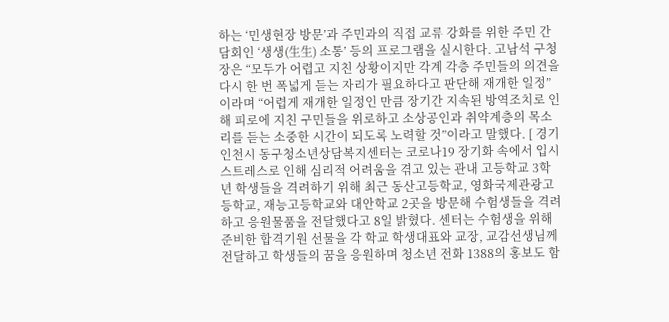하는 ‘민생현장 방문’과 주민과의 직접 교류 강화를 위한 주민 간담회인 ‘생생(生生) 소통’ 등의 프로그램을 실시한다. 고남석 구청장은 “모두가 어렵고 지친 상황이지만 각계 각층 주민들의 의견을 다시 한 번 폭넓게 듣는 자리가 필요하다고 판단해 재개한 일정”이라며 “어렵게 재개한 일정인 만큼 장기간 지속된 방역조치로 인해 피로에 지친 구민들을 위로하고 소상공인과 취약계층의 목소리를 듣는 소중한 시간이 되도록 노력할 것”이라고 말했다. [ 경기
인천시 동구청소년상담복지센터는 코로나19 장기화 속에서 입시 스트레스로 인해 심리적 어려움을 겪고 있는 관내 고등학교 3학년 학생들을 격려하기 위해 최근 동산고등학교, 영화국제관광고등학교, 재능고등학교와 대안학교 2곳을 방문해 수험생들을 격려하고 응원물품을 전달했다고 8일 밝혔다. 센터는 수험생을 위해 준비한 합격기원 선물을 각 학교 학생대표와 교장, 교감선생님께 전달하고 학생들의 꿈을 응원하며 청소년 전화 1388의 홍보도 함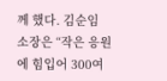께 했다. 김순임 소장은 “작은 응원에 힘입어 300여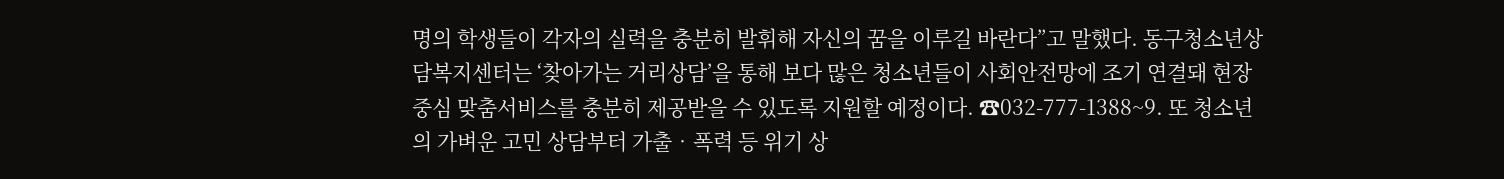명의 학생들이 각자의 실력을 충분히 발휘해 자신의 꿈을 이루길 바란다”고 말했다. 동구청소년상담복지센터는 ‘찾아가는 거리상담’을 통해 보다 많은 청소년들이 사회안전망에 조기 연결돼 현장중심 맞춤서비스를 충분히 제공받을 수 있도록 지원할 예정이다. ☎032-777-1388~9. 또 청소년의 가벼운 고민 상담부터 가출‧폭력 등 위기 상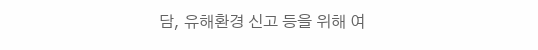담, 유해환경 신고 등을 위해 여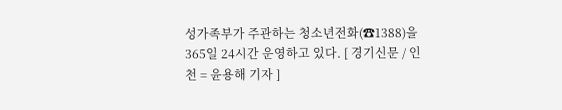성가족부가 주관하는 청소년전화(☎1388)을 365일 24시간 운영하고 있다. [ 경기신문 / 인천 = 윤용해 기자 ]